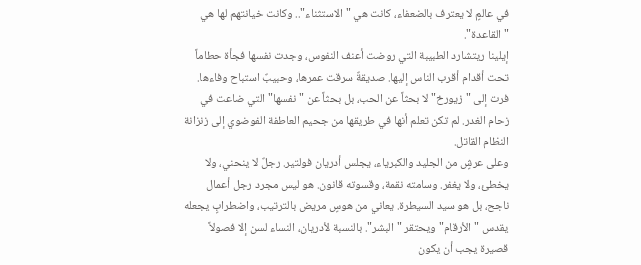في عالمٍ لا يعترف بالضعفاء، كانت هي "الاستثناء".. وكانت خيانتهم لها هي "القاعدة".
إيلينا ريتشارد الطبيبة التي روضت أعنف النفوس، وجدت نفسها فجأة حطاماً تحت أقدام أقرب الناس إليها. صديقةٌ سرقت عمرها، وحبيبٌ استباح وفاءها. فرت إلى "زيورخ" لا بحثاً عن الحب، بل بحثاً عن "نفسها" التي ضاعت في زحام الغدر. لم تكن تعلم أنها في طريقها من جحيم العاطفة الفوضوي إلى زنزانة النظام القاتل.
وعلى عرشٍ من الجليد والكبرياء، يجلس أدريان فولتير. رجلٌ لا ينحني، ولا يخطئ، ولا يغفر. وسامته نقمة، وقسوته قانون. هو ليس مجرد رجل أعمال ناجح، بل هو سيد السيطرة. يعاني من هوسٍ مريض بالترتيب، واضطرابٍ يجعله يقدس "الأرقام" ويحتقر "البشر". بالنسبة لأدريان، النساء لسن إلا فصولاً قصيرة يجب أن يكون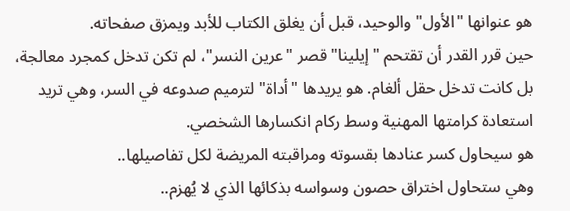هو عنوانها "الأول" والوحيد، قبل أن يغلق الكتاب للأبد ويمزق صفحاته.
حين قرر القدر أن تقتحم "إيلينا" قصر "عرين النسر"، لم تكن تدخل كمجرد معالجة، بل كانت تدخل حقل ألغام. هو يريدها "أداة" لترميم صدوعه في السر، وهي تريد استعادة كرامتها المهنية وسط ركام انكسارها الشخصي.
هو سيحاول كسر عنادها بقسوته ومراقبته المريضة لكل تفاصيلها..
وهي ستحاول اختراق حصون وسواسه بذكائها الذي لا يُهزم..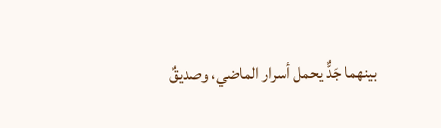بينهما جَدٌّ يحمل أسرار الماضي، وصديقٌ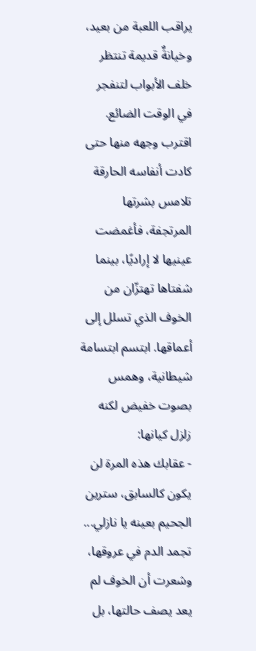يراقب اللعبة من بعيد، وخيانةٌ قديمة تنتظر خلف الأبواب لتنفجر في الوقت الضائع.
اقترب وجهه منها حتى كادت أنفاسه الحارقة تلامس بشرتها المرتجفة، فأغمضت عينيها لا إراديًا، بينما شفتاها تهتزّان من الخوف الذي تسلل إلى أعماقها. ابتسم ابتسامة شيطانية، وهمس بصوت خفيض لكنه زلزل كيانها:
- عقابك هذه المرة لن يكون كالسابق، سترين الجحيم بعينه يا نازلي...
تجمد الدم في عروقها، وشعرت أن الخوف لم يعد يصف حالتها، بل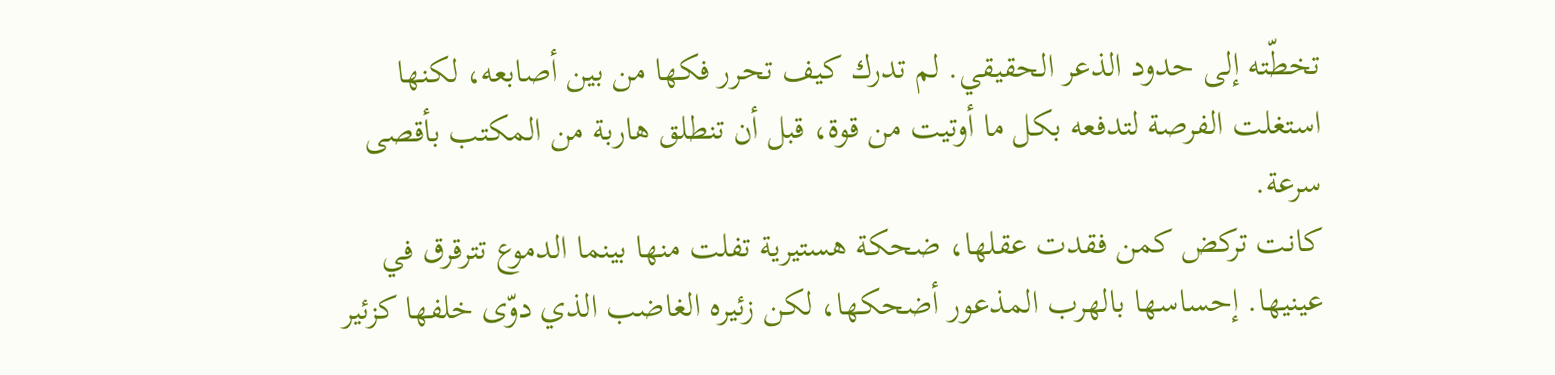تخطّته إلى حدود الذعر الحقيقي. لم تدرك كيف تحرر فكها من بين أصابعه، لكنها استغلت الفرصة لتدفعه بكل ما أوتيت من قوة، قبل أن تنطلق هاربة من المكتب بأقصى سرعة.
كانت تركض كمن فقدت عقلها، ضحكة هستيرية تفلت منها بينما الدموع تترقرق في عينيها. إحساسها بالهرب المذعور أضحكها، لكن زئيره الغاضب الذي دوّى خلفها كزئير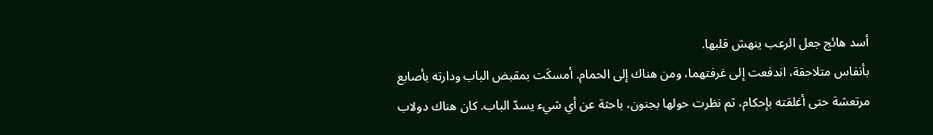أسد هائج جعل الرعب ينهش قلبها.
بأنفاس متلاحقة، اندفعت إلى غرفتهما، ومن هناك إلى الحمام. أمسكَت بمقبض الباب ودارته بأصابع مرتعشة حتى أغلقته بإحكام، ثم نظرت حولها بجنون، باحثة عن أي شيء يسدّ الباب. كان هناك دولاب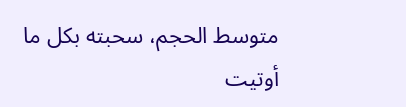متوسط الحجم، سحبته بكل ما أوتيت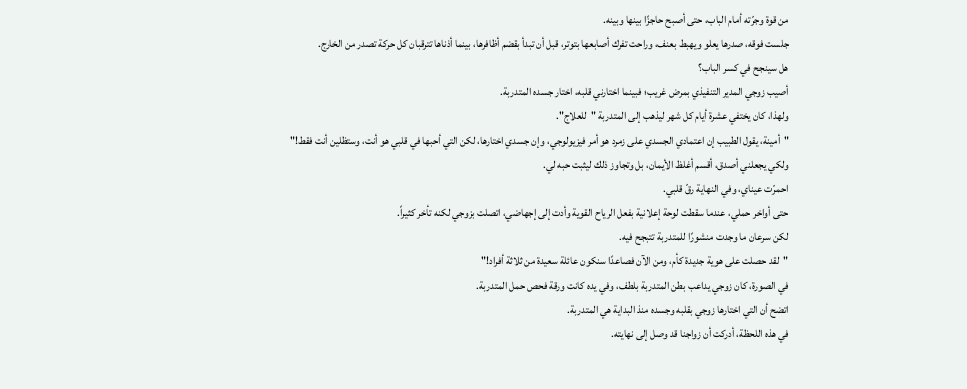من قوة وجرّته أمام الباب، حتى أصبح حاجزًا بينها وبينه.
جلست فوقه، صدرها يعلو ويهبط بعنف، وراحت تفرك أصابعها بتوتر، قبل أن تبدأ بقضم أظافرها، بينما أذناها تترقبان كل حركة تصدر من الخارج.
هل سينجح في كسر الباب؟
أصيب زوجي المدير التنفيذي بمرض غريب؛ فبينما اختارني قلبه، اختار جسده المتدربة.
ولهذا، كان يختفي عشرة أيام كل شهر ليذهب إلى المتدربة "للعلاج".
"أمينة، يقول الطبيب إن اعتمادي الجسدي على زمرد هو أمر فيزيولوجي، وإن جسدي اختارها، لكن التي أحبها في قلبي هو أنت، وستظلين أنت فقط!"
ولكي يجعلني أصدق، أقسم أغلظ الأيمان، بل وتجاوز ذلك ليثبت حبه لي.
احمرّت عيناي، وفي النهاية رقّ قلبي.
حتى أواخر حملي، عندما سقطت لوحة إعلانية بفعل الرياح القوية وأدت إلى إجهاضي، اتصلت بزوجي لكنه تأخر كثيراً.
لكن سرعان ما وجدت منشورًا للمتدربة تتبجح فيه.
"لقد حصلت على هوية جديدة كأم، ومن الآن فصاعدًا سنكون عائلة سعيدة من ثلاثة أفراد!"
في الصورة، كان زوجي يداعب بطن المتدربة بلطف، وفي يده كانت ورقة فحص حمل المتدربة.
اتضح أن التي اختارها زوجي بقلبه وجسده منذ البداية هي المتدربة.
في هذه اللحظة، أدركت أن زواجنا قد وصل إلى نهايته.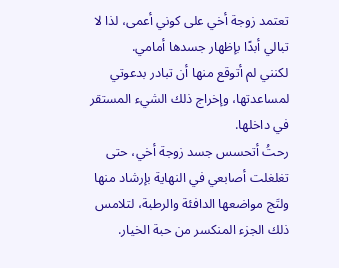تعتمد زوجة أخي على كوني أعمى، لذا لا تبالي أبدًا بإظهار جسدها أمامي.
لكنني لم أتوقع منها أن تبادر بدعوتي لمساعدتها، وإخراج ذلك الشيء المستقر في داخلها.
رحتُ أتحسس جسد زوجة أخي، حتى تغلغلت أصابعي في النهاية بإرشاد منها ولتَج مواضعها الدافئة والرطبة، لتلامس ذلك الجزء المنكسر من حبة الخيار.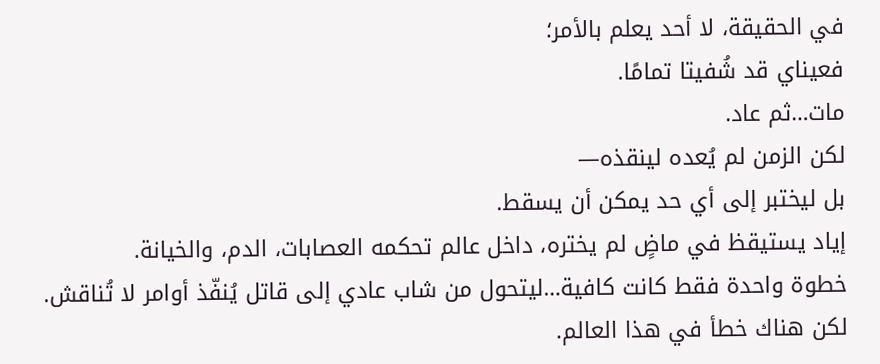في الحقيقة، لا أحد يعلم بالأمر؛
فعيناي قد شُفيتا تمامًا.
مات…ثم عاد.
لكن الزمن لم يُعده لينقذه—
بل ليختبر إلى أي حد يمكن أن يسقط.
إياد يستيقظ في ماضٍ لم يختره، داخل عالم تحكمه العصابات، الدم، والخيانة.
خطوة واحدة فقط كانت كافية…ليتحول من شاب عادي إلى قاتل يُنفّذ أوامر لا تُناقش.
لكن هناك خطأ في هذا العالم.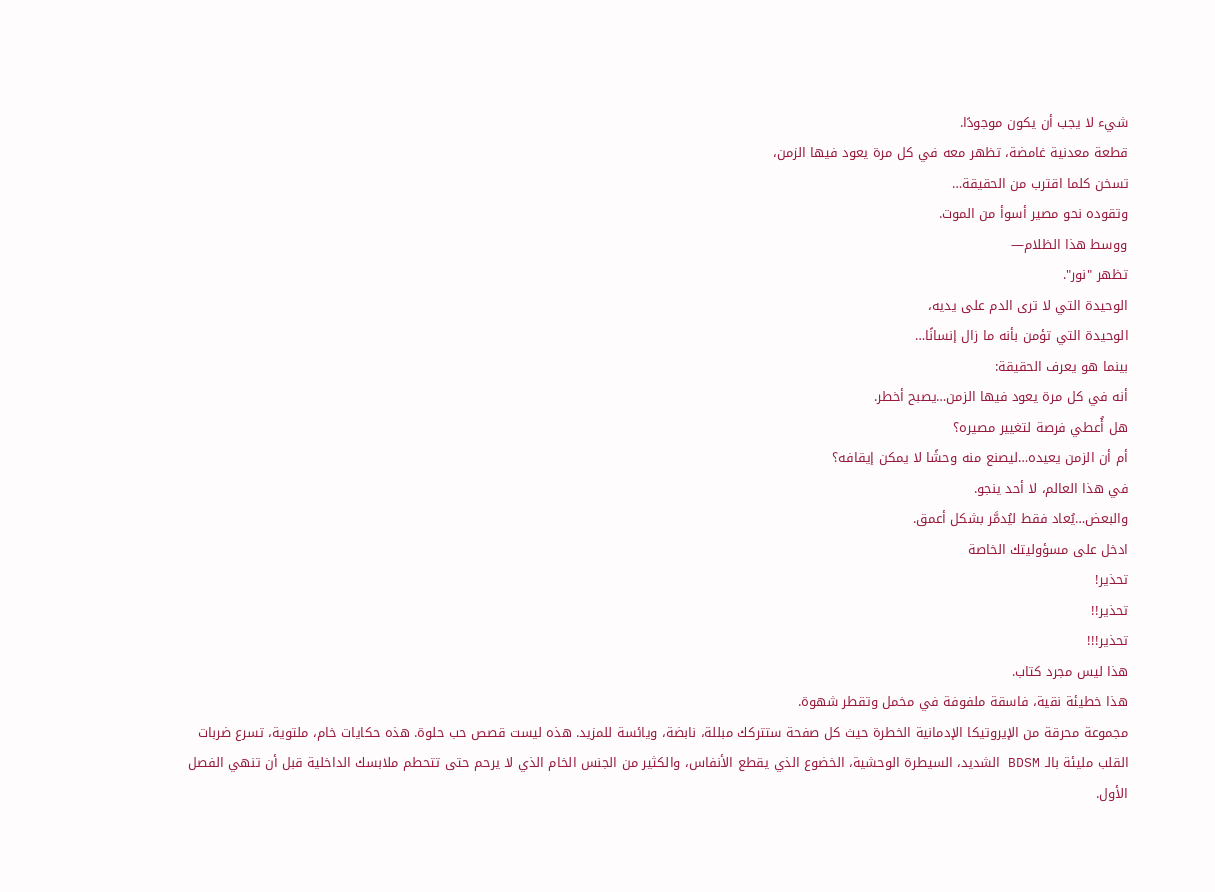شيء لا يجب أن يكون موجودًا.
قطعة معدنية غامضة، تظهر معه في كل مرة يعود فيها الزمن،
تسخن كلما اقترب من الحقيقة…
وتقوده نحو مصير أسوأ من الموت.
ووسط هذا الظلام—
تظهر "نور".
الوحيدة التي لا ترى الدم على يديه،
الوحيدة التي تؤمن بأنه ما زال إنسانًا…
بينما هو يعرف الحقيقة:
أنه في كل مرة يعود فيها الزمن…يصبح أخطر.
هل أُعطي فرصة لتغيير مصيره؟
أم أن الزمن يعيده…ليصنع منه وحشًا لا يمكن إيقافه؟
في هذا العالم، لا أحد ينجو.
والبعض…يُعاد فقط ليُدمَّر بشكل أعمق.
ادخل على مسؤوليتك الخاصة
تحذير!
تحذير!!
تحذير!!!
هذا ليس مجرد كتاب.
هذا خطيئة نقية، فاسقة ملفوفة في مخمل وتقطر شهوة.
مجموعة محرقة من الإيروتيكا الإدمانية الخطرة حيث كل صفحة ستتركك مبللة، نابضة، ويائسة للمزيد. هذه ليست قصص حب حلوة. هذه حكايات خام، ملتوية، تسرع ضربات القلب مليئة بالـ BDSM الشديد، السيطرة الوحشية، الخضوع الذي يقطع الأنفاس، والكثير من الجنس الخام الذي لا يرحم حتى تتحطم ملابسك الداخلية قبل أن تنهي الفصل الأول.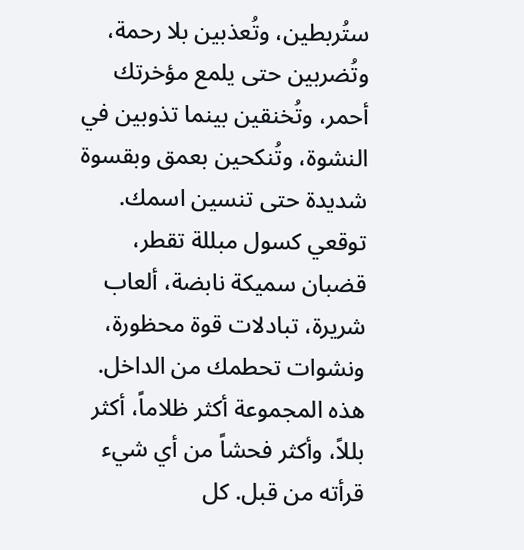ستُربطين، وتُعذبين بلا رحمة، وتُضربين حتى يلمع مؤخرتك أحمر، وتُخنقين بينما تذوبين في النشوة، وتُنكحين بعمق وبقسوة شديدة حتى تنسين اسمك. توقعي كسول مبللة تقطر، قضبان سميكة نابضة، ألعاب شريرة، تبادلات قوة محظورة، ونشوات تحطمك من الداخل.
هذه المجموعة أكثر ظلاماً، أكثر بللاً، وأكثر فحشاً من أي شيء قرأته من قبل. كل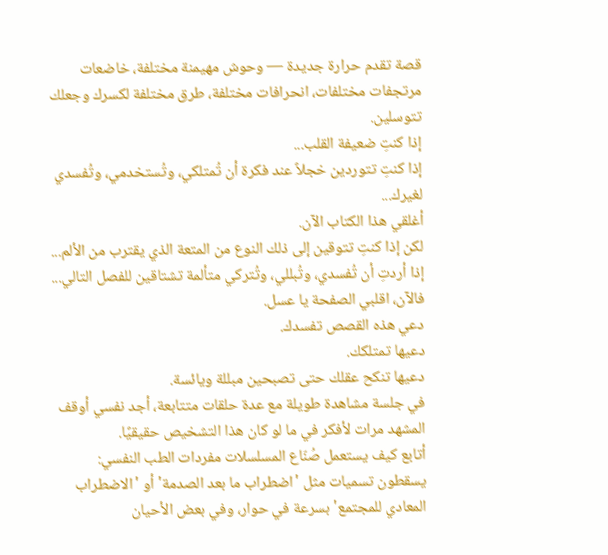قصة تقدم حرارة جديدة — وحوش مهيمنة مختلفة، خاضعات مرتجفات مختلفات، انحرافات مختلفة، طرق مختلفة لكسرك وجعلك تتوسلين.
إذا كنتِ ضعيفة القلب...
إذا كنتِ تتوردين خجلاً عند فكرة أن تُمتلكي، وتُستخدمي، وتُفسدي لغيرك...
أغلقي هذا الكتاب الآن.
لكن إذا كنتِ تتوقين إلى ذلك النوع من المتعة الذي يقترب من الألم...
إذا أردتِ أن تُفسدي، وتُبللي، وتُتركي متألمة تشتاقين للفصل التالي...
فالآن، اقلبي الصفحة يا عسل.
دعي هذه القصص تفسدك.
دعيها تمتلكك.
دعيها تنكح عقلك حتى تصبحين مبللة ويائسة.
في جلسة مشاهدة طويلة مع عدة حلقات متتابعة، أجد نفسي أوقف المشهد مرات لأفكر في ما لو كان هذا التشخيص حقيقيًا.
أتابع كيف يستعمل صُنّاع المسلسلات مفردات الطب النفسي: يسقطون تسميات مثل 'اضطراب ما بعد الصدمة' أو 'الاضطراب المعادي للمجتمع' بسرعة في حوار، وفي بعض الأحيان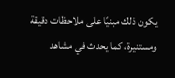يكون ذلك مبنيًا على ملاحظات دقيقة ومستنيرة، كما يحدث في مشاهد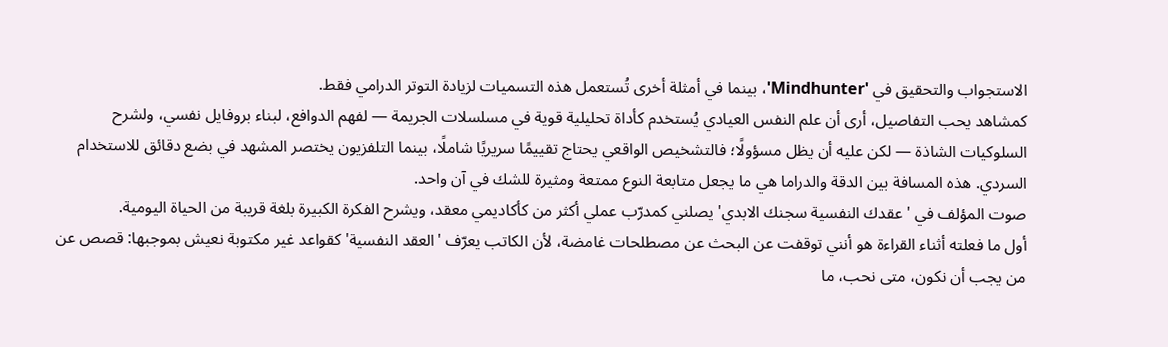الاستجواب والتحقيق في 'Mindhunter'، بينما في أمثلة أخرى تُستعمل هذه التسميات لزيادة التوتر الدرامي فقط.
كمشاهد يحب التفاصيل، أرى أن علم النفس العيادي يُستخدم كأداة تحليلية قوية في مسلسلات الجريمة — لفهم الدوافع، لبناء بروفايل نفسي، ولشرح السلوكيات الشاذة — لكن عليه أن يظل مسؤولًا؛ فالتشخيص الواقعي يحتاج تقييمًا سريريًا شاملًا، بينما التلفزيون يختصر المشهد في بضع دقائق للاستخدام السردي. هذه المسافة بين الدقة والدراما هي ما يجعل متابعة النوع ممتعة ومثيرة للشك في آن واحد.
صوت المؤلف في 'عقدك النفسية سجنك الابدي' يصلني كمدرّب عملي أكثر من كأكاديمي معقد، ويشرح الفكرة الكبيرة بلغة قريبة من الحياة اليومية.
أول ما فعلته أثناء القراءة هو أنني توقفت عن البحث عن مصطلحات غامضة، لأن الكاتب يعرّف 'العقد النفسية' كقواعد غير مكتوبة نعيش بموجبها: قصص عن من يجب أن نكون، متى نحب، ما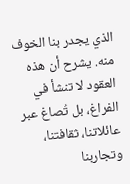الذي يجدر بنا الخوف منه. يشرح أن هذه العقود لا تنشأ في الفراغ، بل تُصاغ عبر عائلاتنا، ثقافتنا، وتجاربنا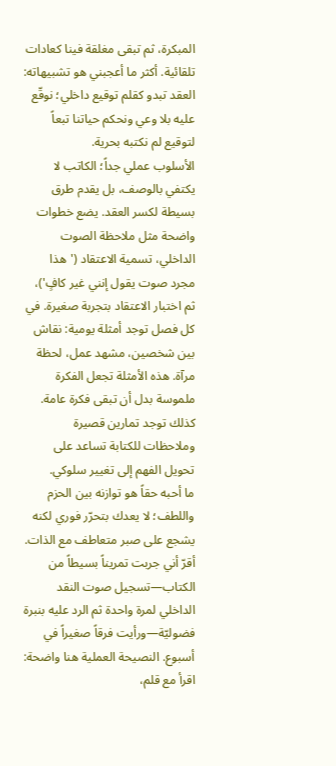المبكرة، ثم تبقى مغلقة فينا كعادات تلقائية. أكثر ما أعجبني هو تشبيهاته: العقد تبدو كقلم توقيع داخلي؛ نوقّع عليه بلا وعي ونحكم حياتنا تبعاً لتوقيع لم نكتبه بحرية.
الأسلوب عملي جداً؛ الكاتب لا يكتفي بالوصف، بل يقدم طرق بسيطة لكسر العقد. يضع خطوات واضحة مثل ملاحظة الصوت الداخلي، تسمية الاعتقاد ('هذا مجرد صوت يقول إنني غير كافٍ')، ثم اختبار الاعتقاد بتجربة صغيرة. في كل فصل توجد أمثلة يومية: نقاش بين شخصين، مشهد عمل، لحظة مرآة. هذه الأمثلة تجعل الفكرة ملموسة بدل أن تبقى فكرة عامة. كذلك توجد تمارين قصيرة وملاحظات للكتابة تساعد على تحويل الفهم إلى تغيير سلوكي.
ما أحبه حقاً هو توازنه بين الحزم واللطف؛ لا يعدك بتحرّر فوري لكنه يشجع على صبر متعاطف مع الذات. أقرّ أني جربت تمريناً بسيطاً من الكتاب—تسجيل صوت النقد الداخلي لمرة واحدة ثم الرد عليه بنبرة فضوليّة—ورأيت فرقاً صغيراً في أسبوع. النصيحة العملية هنا واضحة: اقرأ مع قلم،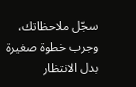سجّل ملاحظاتك، وجرب خطوة صغيرة بدل الانتظار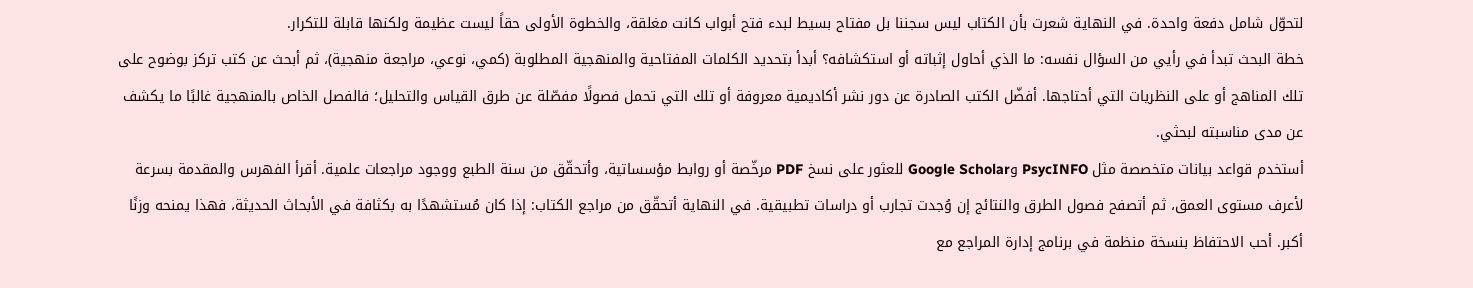لتحوّل شامل دفعة واحدة. في النهاية شعرت بأن الكتاب ليس سجننا بل مفتاح بسيط لبدء فتح أبواب كانت مغلقة، والخطوة الأولى حقاً ليست عظيمة ولكنها قابلة للتكرار.
خطة البحث تبدأ في رأيي من السؤال نفسه: ما الذي أحاول إثباته أو استكشافه؟ أبدأ بتحديد الكلمات المفتاحية والمنهجية المطلوبة (كمي، نوعي، مراجعة منهجية)، ثم أبحث عن كتب تركز بوضوح على تلك المناهج أو على النظريات التي أحتاجها. أفضّل الكتب الصادرة عن دور نشر أكاديمية معروفة أو تلك التي تحمل فصولًا مفصّلة عن طرق القياس والتحليل؛ فالفصل الخاص بالمنهجية غالبًا ما يكشف عن مدى مناسبته لبحثي.
أستخدم قواعد بيانات متخصصة مثل PsycINFO وGoogle Scholar للعثور على نسخ PDF مرخّصة أو روابط مؤسساتية، وأتحقّق من سنة الطبع ووجود مراجعات علمية. أقرأ الفهرس والمقدمة بسرعة لأعرف مستوى العمق، ثم أتصفح فصول الطرق والنتائج إن وُجدت تجارب أو دراسات تطبيقية. في النهاية أتحقّق من مراجع الكتاب: إذا كان مُستشهدًا به بكثافة في الأبحاث الحديثة، فهذا يمنحه وزنًا أكبر. أحب الاحتفاظ بنسخة منظمة في برنامج إدارة المراجع مع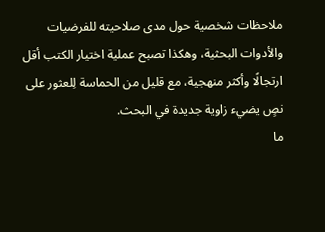ملاحظات شخصية حول مدى صلاحيته للفرضيات والأدوات البحثية، وهكذا تصبح عملية اختيار الكتب أقل ارتجالًا وأكثر منهجية، مع قليل من الحماسة لِلعثور على نصٍ يضيء زاوية جديدة في البحث.
ما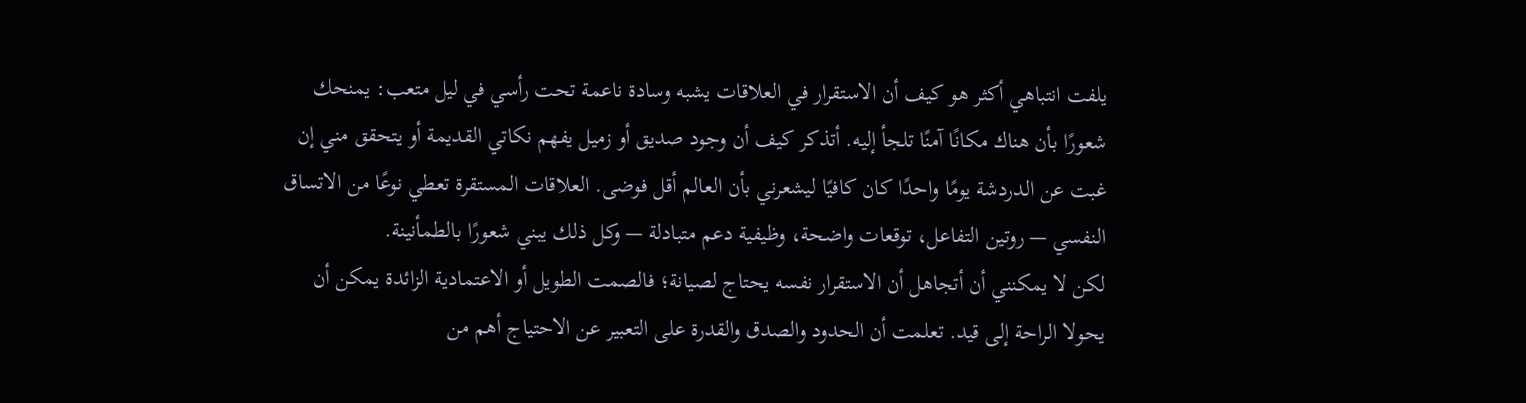يلفت انتباهي أكثر هو كيف أن الاستقرار في العلاقات يشبه وسادة ناعمة تحت رأسي في ليل متعب: يمنحك شعورًا بأن هناك مكانًا آمنًا تلجأ إليه. أتذكر كيف أن وجود صديق أو زميل يفهم نكاتي القديمة أو يتحقق مني إن غبت عن الدردشة يومًا واحدًا كان كافيًا ليشعرني بأن العالم أقل فوضى. العلاقات المستقرة تعطي نوعًا من الاتساق النفسي — روتين التفاعل، توقعات واضحة، وظيفية دعم متبادلة — وكل ذلك يبني شعورًا بالطمأنينة.
لكن لا يمكنني أن أتجاهل أن الاستقرار نفسه يحتاج لصيانة؛ فالصمت الطويل أو الاعتمادية الزائدة يمكن أن يحولا الراحة إلى قيد. تعلمت أن الحدود والصدق والقدرة على التعبير عن الاحتياج أهم من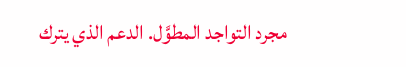مجرد التواجد المطوَّل. الدعم الذي يترك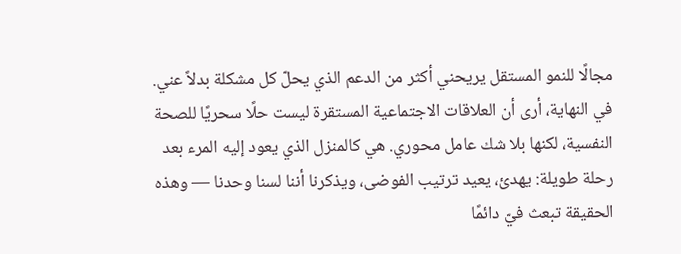مجالًا للنمو المستقل يريحني أكثر من الدعم الذي يحلّ كل مشكلة بدلاً عني.
في النهاية، أرى أن العلاقات الاجتماعية المستقرة ليست حلًا سحريًا للصحة النفسية، لكنها بلا شك عامل محوري. هي كالمنزل الذي يعود إليه المرء بعد رحلة طويلة: يهدئ، يعيد ترتيب الفوضى، ويذكرنا أننا لسنا وحدنا — وهذه الحقيقة تبعث فيّ دائمًا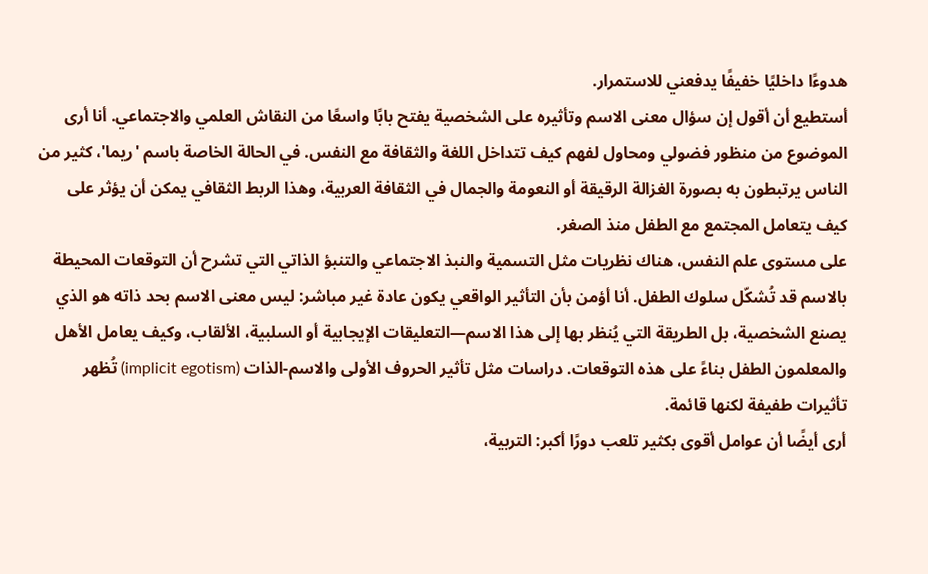هدوءًا داخليًا خفيفًا يدفعني للاستمرار.
أستطيع أن أقول إن سؤال معنى الاسم وتأثيره على الشخصية يفتح بابًا واسعًا من النقاش العلمي والاجتماعي. أنا أرى الموضوع من منظور فضولي ومحاول لفهم كيف تتداخل اللغة والثقافة مع النفس. في الحالة الخاصة باسم 'ريما'، كثير من الناس يرتبطون به بصورة الغزالة الرقيقة أو النعومة والجمال في الثقافة العربية، وهذا الربط الثقافي يمكن أن يؤثر على كيف يتعامل المجتمع مع الطفل منذ الصغر.
على مستوى علم النفس، هناك نظريات مثل التسمية والنبذ الاجتماعي والتنبؤ الذاتي التي تشرح أن التوقعات المحيطة بالاسم قد تُشكّل سلوك الطفل. أنا أؤمن بأن التأثير الواقعي يكون عادة غير مباشر: ليس معنى الاسم بحد ذاته هو الذي يصنع الشخصية، بل الطريقة التي يُنظر بها إلى هذا الاسم—التعليقات الإيجابية أو السلبية، الألقاب، وكيف يعامل الأهل والمعلمون الطفل بناءً على هذه التوقعات. دراسات مثل تأثير الحروف الأولى والاسم-الذات (implicit egotism) تُظهر تأثيرات طفيفة لكنها قائمة.
أرى أيضًا أن عوامل أقوى بكثير تلعب دورًا أكبر: التربية،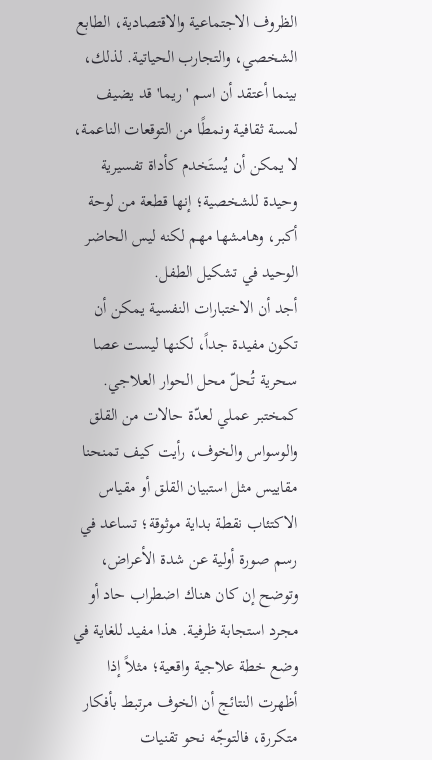الظروف الاجتماعية والاقتصادية، الطابع الشخصي، والتجارب الحياتية. لذلك، بينما أعتقد أن اسم 'ريما' قد يضيف لمسة ثقافية ونمطًا من التوقعات الناعمة، لا يمكن أن يُستَخدم كأداة تفسيرية وحيدة للشخصية؛ إنها قطعة من لوحة أكبر، وهامشها مهم لكنه ليس الحاضر الوحيد في تشكيل الطفل.
أجد أن الاختبارات النفسية يمكن أن تكون مفيدة جداً، لكنها ليست عصا سحرية تُحلّ محل الحوار العلاجي.
كمختبر عملي لعدّة حالات من القلق والوسواس والخوف، رأيت كيف تمنحنا مقاييس مثل استبيان القلق أو مقياس الاكتئاب نقطة بداية موثوقة؛ تساعد في رسم صورة أولية عن شدة الأعراض، وتوضح إن كان هناك اضطراب حاد أو مجرد استجابة ظرفية. هذا مفيد للغاية في وضع خطة علاجية واقعية؛ مثلاً إذا أظهرت النتائج أن الخوف مرتبط بأفكار متكررة، فالتوجّه نحو تقنيات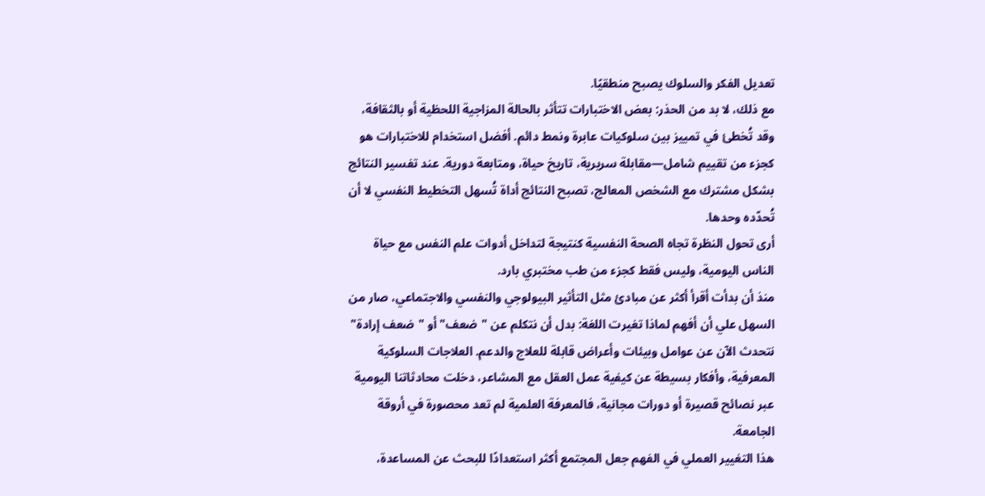تعديل الفكر والسلوك يصبح منطقيًا.
مع ذلك، لا بد من الحذر: بعض الاختبارات تتأثر بالحالة المزاجية اللحظية أو بالثقافة، وقد تُخطئ في تمييز بين سلوكيات عابرة ونمط دائم. أفضل استخدام للاختبارات هو كجزء من تقييم شامل—مقابلة سريرية، تاريخ حياة، ومتابعة دورية. عند تفسير النتائج بشكل مشترك مع الشخص المعالج، تصبح النتائج أداة تُسهل التخطيط النفسي لا أن تُحدّده وحدها.
أرى تحول النظرة تجاه الصحة النفسية كنتيجة لتداخل أدوات علم النفس مع حياة الناس اليومية، وليس فقط كجزء من طب مختبري بارد.
منذ أن بدأت أقرأ أكثر عن مبادئ مثل التأثير البيولوجي والنفسي والاجتماعي، صار من السهل علي أن أفهم لماذا تغيرت اللغة: بدل أن نتكلم عن "ضعف" أو "ضعف إرادة" نتحدث الآن عن عوامل وبيئات وأعراض قابلة للعلاج والدعم. العلاجات السلوكية المعرفية، وأفكار بسيطة عن كيفية عمل العقل مع المشاعر، دخلت محادثاتنا اليومية عبر نصائح قصيرة أو دورات مجانية، فالمعرفة العلمية لم تعد محصورة في أروقة الجامعة.
هذا التغيير العملي في الفهم جعل المجتمع أكثر استعدادًا للبحث عن المساعدة،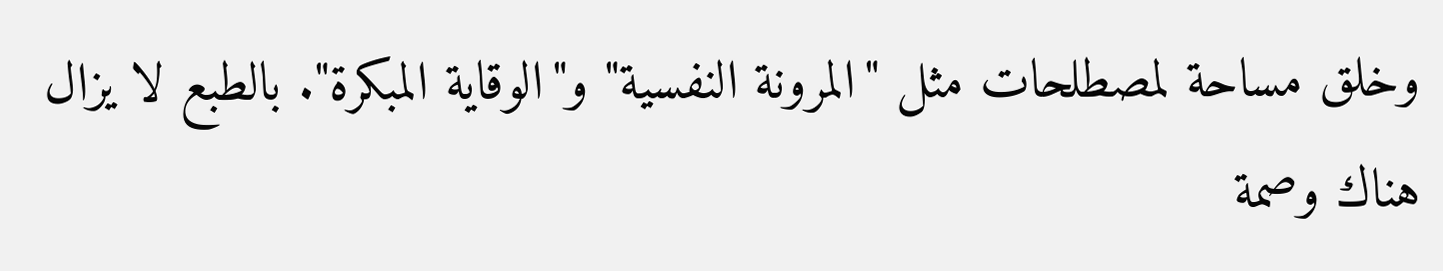وخلق مساحة لمصطلحات مثل "المرونة النفسية" و"الوقاية المبكرة". بالطبع لا يزال هناك وصمة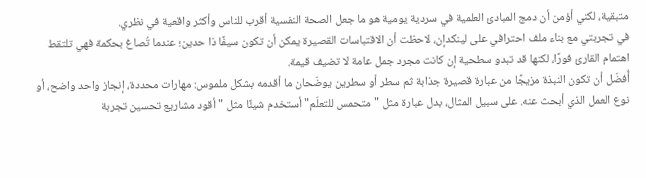متبقية، لكني أؤمن أن دمج المبادئ العلمية في سردية يومية هو ما جعل الصحة النفسية أقرب للناس وأكثر واقعية في نظري.
في تجربتي مع بناء ملف احترافي على لينكدإن، لاحظت أن الاقتباسات القصيرة يمكن أن تكون سيفًا ذا حدين؛ عندما تُصاغ بحكمة فهي تلتقط اهتمام القارئ فورًا، لكنها قد تبدو سطحية إن كانت مجرد جمل عامة لا تضيف قيمة.
أُفضّل أن تكون النبذة مزيجًا من عبارة قصيرة جذابة ثم سطر أو سطرين يوضّحان ما أقدمه بشكل ملموس: مهارات محددة، إنجاز واحد واضح، أو نوع العمل الذي أبحث عنه. على سبيل المثال، بدل عبارة مثل "متحمس للتعلّم" أستخدم شيئًا مثل "أقود مشاريع تحسين تجربة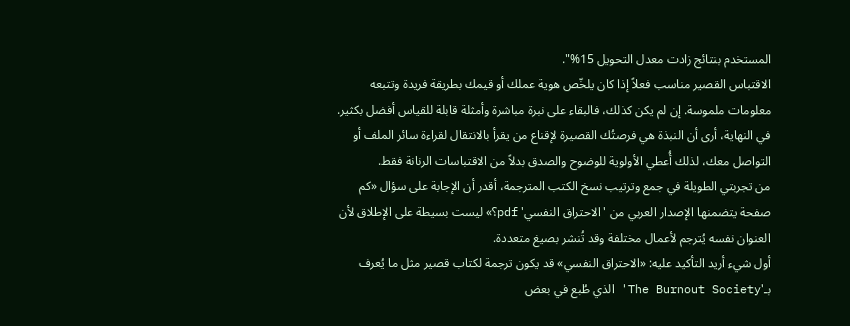المستخدم بنتائج زادت معدل التحويل 15%".
الاقتباس القصير مناسب فعلاً إذا كان يلخّص هوية عملك أو قيمك بطريقة فريدة وتتبعه معلومات ملموسة. إن لم يكن كذلك، فالبقاء على نبرة مباشرة وأمثلة قابلة للقياس أفضل بكثير. في النهاية، أرى أن النبذة هي فرصتُك القصيرة لإقناع من يقرأ بالانتقال لقراءة سائر الملف أو التواصل معك، لذلك أُعطي الأولوية للوضوح والصدق بدلاً من الاقتباسات الرنانة فقط.
من تجربتي الطويلة في جمع وترتيب نسخ الكتب المترجمة، أقدر أن الإجابة على سؤال «كم صفحة يتضمنها الإصدار العربي من 'الاحتراق النفسي' pdf؟» ليست بسيطة على الإطلاق لأن العنوان نفسه يُترجم لأعمال مختلفة وقد تُنشر بصيغ متعددة.
أول شيء أريد التأكيد عليه: «الاحتراق النفسي» قد يكون ترجمة لكتاب قصير مثل ما يُعرف بـ'The Burnout Society' الذي طُبع في بعض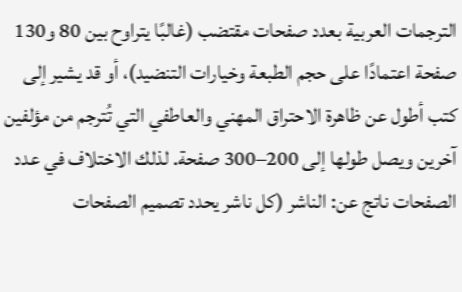الترجمات العربية بعدد صفحات مقتضب (غالبًا يتراوح بين 80 و130 صفحة اعتمادًا على حجم الطبعة وخيارات التنضيد)، أو قد يشير إلى كتب أطول عن ظاهرة الاحتراق المهني والعاطفي التي تُترجم من مؤلفين آخرين ويصل طولها إلى 200–300 صفحة. لذلك الاختلاف في عدد الصفحات ناتج عن: الناشر (كل ناشر يحدد تصميم الصفحات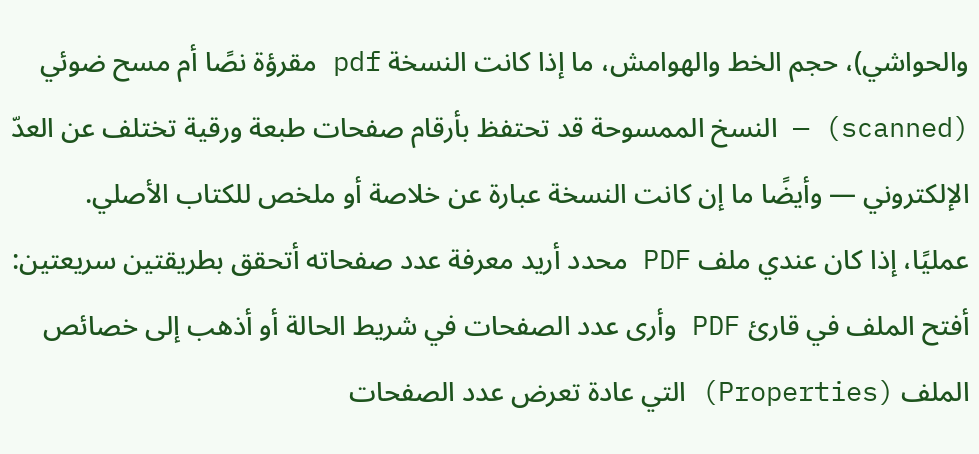والحواشي)، حجم الخط والهوامش، ما إذا كانت النسخة pdf مقرؤة نصًا أم مسح ضوئي (scanned) — النسخ الممسوحة قد تحتفظ بأرقام صفحات طبعة ورقية تختلف عن العدّ الإلكتروني — وأيضًا ما إن كانت النسخة عبارة عن خلاصة أو ملخص للكتاب الأصلي.
عمليًا، إذا كان عندي ملف PDF محدد أريد معرفة عدد صفحاته أتحقق بطريقتين سريعتين: أفتح الملف في قارئ PDF وأرى عدد الصفحات في شريط الحالة أو أذهب إلى خصائص الملف (Properties) التي عادة تعرض عدد الصفحات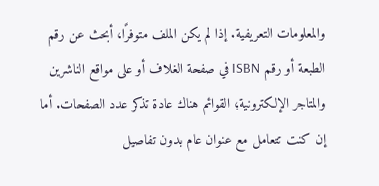والمعلومات التعريفية. إذا لم يكن الملف متوفرًا، أبحث عن رقم الطبعة أو رقم ISBN في صفحة الغلاف أو على مواقع الناشرين والمتاجر الإلكترونية؛ القوائم هناك عادة تذكر عدد الصفحات. أما إن كنت تتعامل مع عنوان عام بدون تفاصيل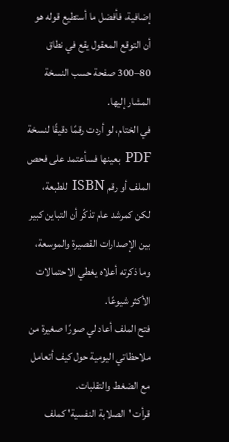إضافية، فأفضل ما أستطيع قوله هو أن التوقع المعقول يقع في نطاق 80–300 صفحة حسب النسخة المشار إليها.
في الختام، لو أردت رقمًا دقيقًا لنسخة PDF بعينها فسأعتمد على فحص الملف أو رقم ISBN للطبعة، لكن كمرشد عام تذكّر أن التباين كبير بين الإصدارات القصيرة والموسعة، وما ذكرته أعلاه يغطي الاحتمالات الأكثر شيوعًا.
فتح الملف أعاد لي صورًا صغيرة من ملاحظاتي اليومية حول كيف أتعامل مع الضغط والتقلبات.
قرأت 'الصلابة النفسية' كملف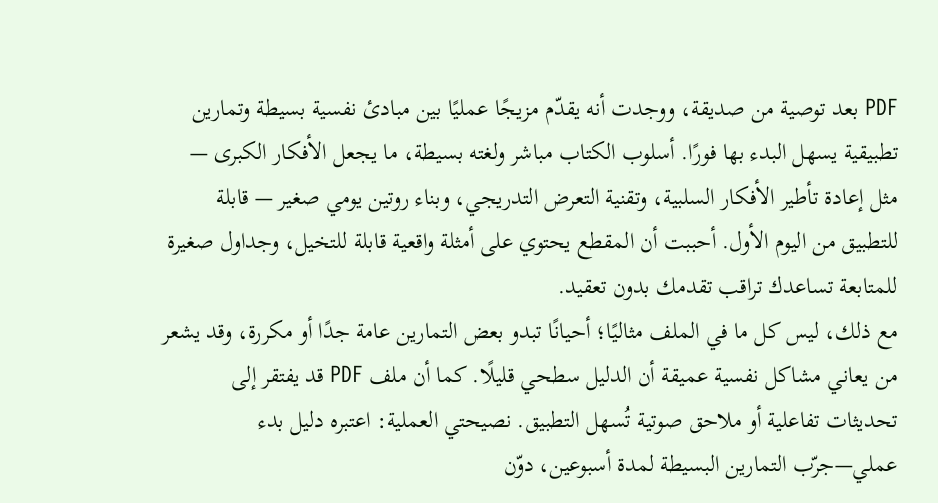PDF بعد توصية من صديقة، ووجدت أنه يقدّم مزيجًا عمليًا بين مبادئ نفسية بسيطة وتمارين تطبيقية يسهل البدء بها فورًا. أسلوب الكتاب مباشر ولغته بسيطة، ما يجعل الأفكار الكبرى — مثل إعادة تأطير الأفكار السلبية، وتقنية التعرض التدريجي، وبناء روتين يومي صغير — قابلة للتطبيق من اليوم الأول. أحببت أن المقطع يحتوي على أمثلة واقعية قابلة للتخيل، وجداول صغيرة للمتابعة تساعدك تراقب تقدمك بدون تعقيد.
مع ذلك، ليس كل ما في الملف مثاليًا؛ أحيانًا تبدو بعض التمارين عامة جدًا أو مكررة، وقد يشعر من يعاني مشاكل نفسية عميقة أن الدليل سطحي قليلًا. كما أن ملف PDF قد يفتقر إلى تحديثات تفاعلية أو ملاحق صوتية تُسهل التطبيق. نصيحتي العملية: اعتبره دليل بدء عملي—جرّب التمارين البسيطة لمدة أسبوعين، دوّن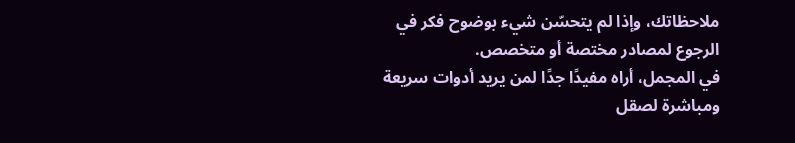ملاحظاتك، وإذا لم يتحسّن شيء بوضوح فكر في الرجوع لمصادر مختصة أو متخصص.
في المجمل، أراه مفيدًا جدًا لمن يريد أدوات سريعة ومباشرة لصقل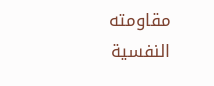مقاومته النفسية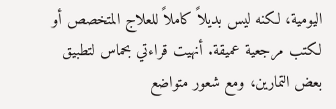اليومية، لكنه ليس بديلاً كاملاً للعلاج المتخصص أو لكتب مرجعية عميقة. أنهيت قراءتي بحماس لتطبيق بعض التمارين، ومع شعور متواضع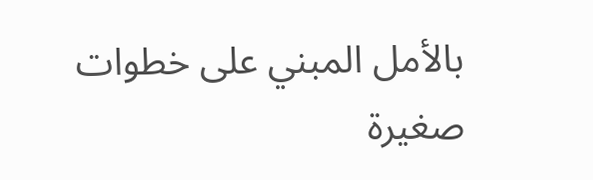بالأمل المبني على خطوات صغيرة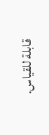قابلة للقياس.